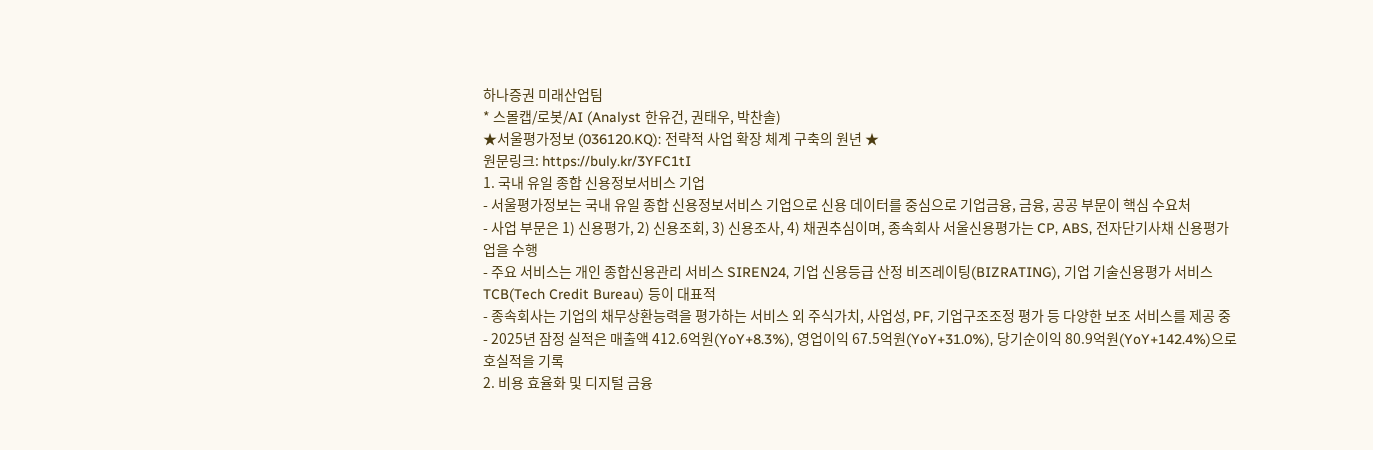하나증권 미래산업팀
* 스몰캡/로봇/AI (Analyst 한유건, 권태우, 박찬솔)
★서울평가정보 (036120.KQ): 전략적 사업 확장 체계 구축의 원년 ★
원문링크: https://buly.kr/3YFC1tI
1. 국내 유일 종합 신용정보서비스 기업
- 서울평가정보는 국내 유일 종합 신용정보서비스 기업으로 신용 데이터를 중심으로 기업금융, 금융, 공공 부문이 핵심 수요처
- 사업 부문은 1) 신용평가, 2) 신용조회, 3) 신용조사, 4) 채권추심이며, 종속회사 서울신용평가는 CP, ABS, 전자단기사채 신용평가업을 수행
- 주요 서비스는 개인 종합신용관리 서비스 SIREN24, 기업 신용등급 산정 비즈레이팅(BIZRATING), 기업 기술신용평가 서비스 TCB(Tech Credit Bureau) 등이 대표적
- 종속회사는 기업의 채무상환능력을 평가하는 서비스 외 주식가치, 사업성, PF, 기업구조조정 평가 등 다양한 보조 서비스를 제공 중
- 2025년 잠정 실적은 매출액 412.6억원(YoY+8.3%), 영업이익 67.5억원(YoY+31.0%), 당기순이익 80.9억원(YoY+142.4%)으로 호실적을 기록
2. 비용 효율화 및 디지털 금융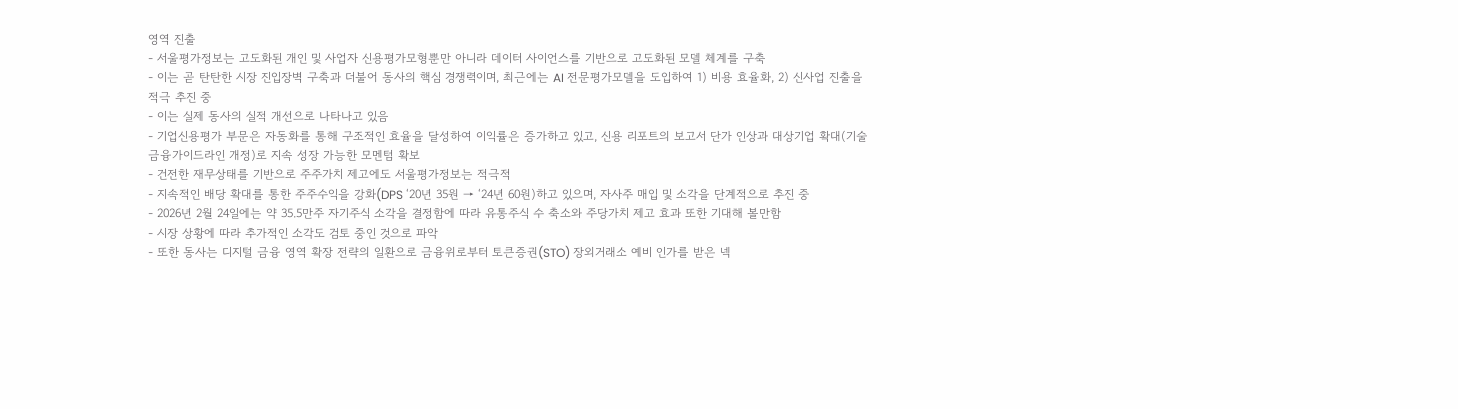영역 진출
- 서울평가정보는 고도화된 개인 및 사업자 신용평가모형뿐만 아니라 데이터 사이언스를 기반으로 고도화된 모델 체계를 구축
- 이는 곧 탄탄한 시장 진입장벽 구축과 더불어 동사의 핵심 경쟁력이며, 최근에는 AI 전문평가모델을 도입하여 1) 비용 효율화, 2) 신사업 진출을 적극 추진 중
- 이는 실제 동사의 실적 개선으로 나타나고 있음
- 기업신용평가 부문은 자동화를 통해 구조적인 효율을 달성하여 이익률은 증가하고 있고, 신용 리포트의 보고서 단가 인상과 대상기업 확대(기술금융가이드라인 개정)로 지속 성장 가능한 모멘텀 확보
- 건전한 재무상태를 기반으로 주주가치 제고에도 서울평가정보는 적극적
- 지속적인 배당 확대를 통한 주주수익을 강화(DPS ‘20년 35원 → ‘24년 60원)하고 있으며, 자사주 매입 및 소각을 단계적으로 추진 중
- 2026년 2월 24일에는 약 35.5만주 자기주식 소각을 결정함에 따라 유통주식 수 축소와 주당가치 제고 효과 또한 기대해 볼만함
- 시장 상황에 따라 추가적인 소각도 검토 중인 것으로 파악
- 또한 동사는 디지털 금융 영역 확장 전략의 일환으로 금융위로부터 토큰증권(STO) 장외거래소 예비 인가를 받은 넥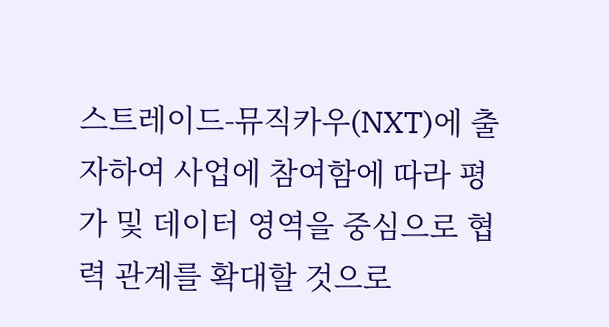스트레이드-뮤직카우(NXT)에 출자하여 사업에 참여함에 따라 평가 및 데이터 영역을 중심으로 협력 관계를 확대할 것으로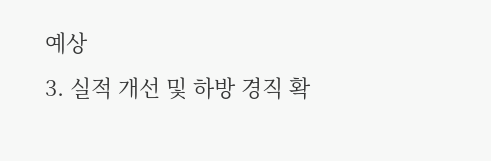예상
3. 실적 개선 및 하방 경직 확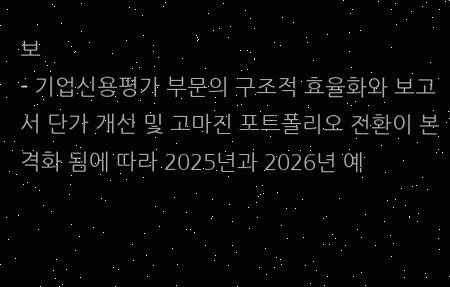보
- 기업신용평가 부문의 구조적 효율화와 보고서 단가 개선 및 고마진 포트폴리오 전환이 본격화 됨에 따라 2025년과 2026년 예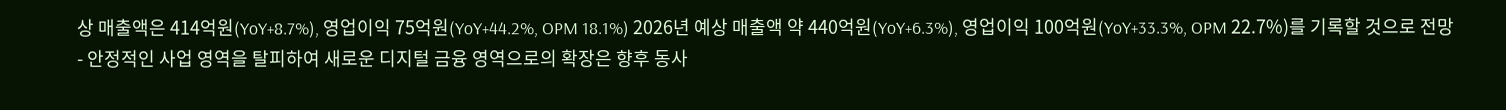상 매출액은 414억원(YoY+8.7%), 영업이익 75억원(YoY+44.2%, OPM 18.1%) 2026년 예상 매출액 약 440억원(YoY+6.3%), 영업이익 100억원(YoY+33.3%, OPM 22.7%)를 기록할 것으로 전망
- 안정적인 사업 영역을 탈피하여 새로운 디지털 금융 영역으로의 확장은 향후 동사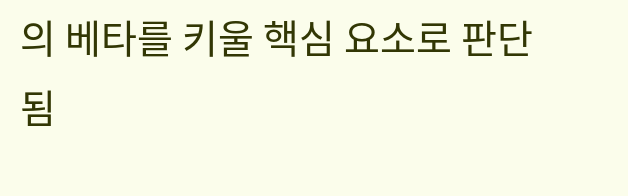의 베타를 키울 핵심 요소로 판단됨